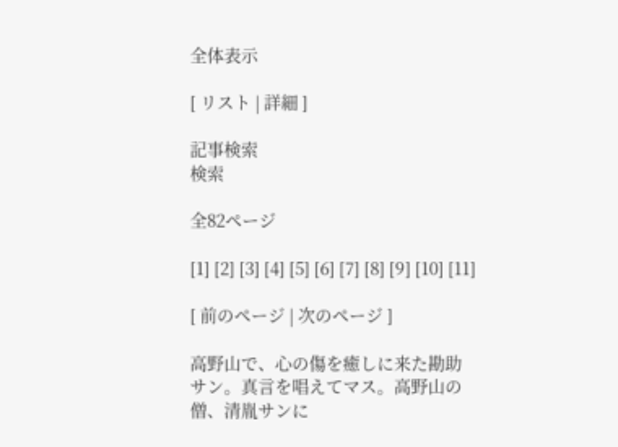全体表示

[ リスト | 詳細 ]

記事検索
検索

全82ページ

[1] [2] [3] [4] [5] [6] [7] [8] [9] [10] [11]

[ 前のページ | 次のページ ]

高野山で、心の傷を癒しに来た勘助サン。真言を唱えてマス。高野山の僧、清胤サンに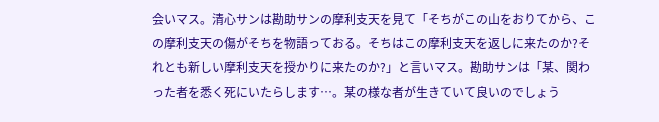会いマス。清心サンは勘助サンの摩利支天を見て「そちがこの山をおりてから、この摩利支天の傷がそちを物語っておる。そちはこの摩利支天を返しに来たのか?それとも新しい摩利支天を授かりに来たのか?」と言いマス。勘助サンは「某、関わった者を悉く死にいたらします…。某の様な者が生きていて良いのでしょう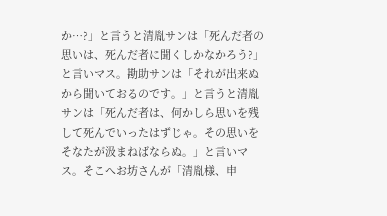か…?」と言うと清胤サンは「死んだ者の思いは、死んだ者に聞くしかなかろう?」と言いマス。勘助サンは「それが出来ぬから聞いておるのです。」と言うと清胤サンは「死んだ者は、何かしら思いを残して死んでいったはずじゃ。その思いをそなたが汲まねばならぬ。」と言いマス。そこへお坊さんが「清胤様、申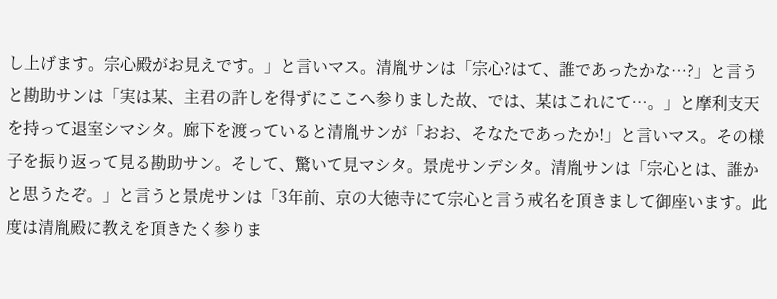し上げます。宗心殿がお見えです。」と言いマス。清胤サンは「宗心?はて、誰であったかな…?」と言うと勘助サンは「実は某、主君の許しを得ずにここへ参りました故、では、某はこれにて…。」と摩利支天を持って退室シマシタ。廊下を渡っていると清胤サンが「おお、そなたであったか!」と言いマス。その様子を振り返って見る勘助サン。そして、驚いて見マシタ。景虎サンデシタ。清胤サンは「宗心とは、誰かと思うたぞ。」と言うと景虎サンは「3年前、京の大徳寺にて宗心と言う戒名を頂きまして御座います。此度は清胤殿に教えを頂きたく参りま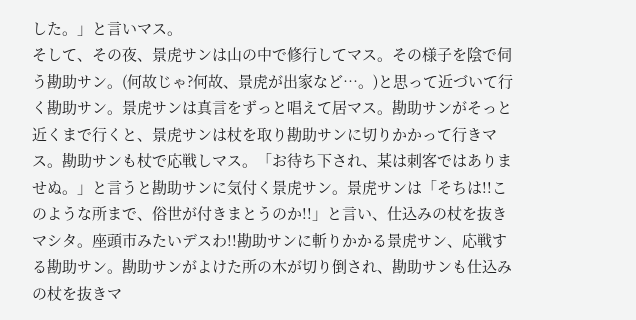した。」と言いマス。
そして、その夜、景虎サンは山の中で修行してマス。その様子を陰で伺う勘助サン。(何故じゃ?何故、景虎が出家など…。)と思って近づいて行く勘助サン。景虎サンは真言をずっと唱えて居マス。勘助サンがそっと近くまで行くと、景虎サンは杖を取り勘助サンに切りかかって行きマス。勘助サンも杖で応戦しマス。「お待ち下され、某は刺客ではありませぬ。」と言うと勘助サンに気付く景虎サン。景虎サンは「そちは!!このような所まで、俗世が付きまとうのか!!」と言い、仕込みの杖を抜きマシタ。座頭市みたいデスわ!!勘助サンに斬りかかる景虎サン、応戦する勘助サン。勘助サンがよけた所の木が切り倒され、勘助サンも仕込みの杖を抜きマ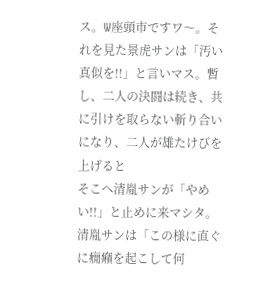ス。W座頭市ですワ〜。それを見た景虎サンは「汚い真似を!!」と言いマス。暫し、二人の決闘は続き、共に引けを取らない斬り合いになり、二人が雄たけびを上げると
そこへ清胤サンが「やめい!!」と止めに来マシタ。清胤サンは「この様に直ぐに癇癪を起こして何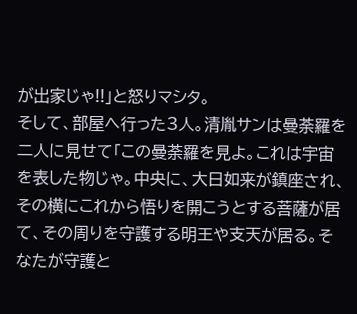が出家じゃ!!」と怒りマシタ。
そして、部屋へ行った3人。清胤サンは曼荼羅を二人に見せて「この曼荼羅を見よ。これは宇宙を表した物じゃ。中央に、大日如来が鎮座され、その横にこれから悟りを開こうとする菩薩が居て、その周りを守護する明王や支天が居る。そなたが守護と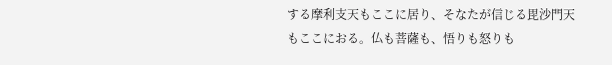する摩利支天もここに居り、そなたが信じる毘沙門天もここにおる。仏も菩薩も、悟りも怒りも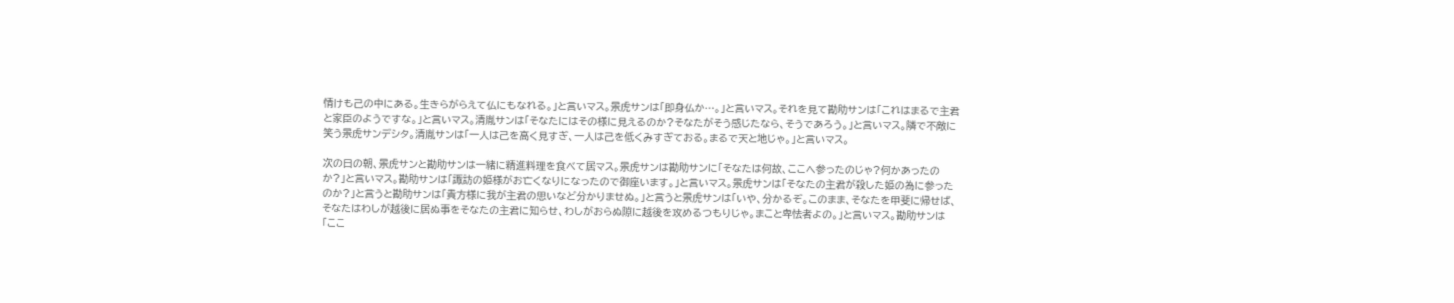情けも己の中にある。生きらがらえて仏にもなれる。」と言いマス。景虎サンは「即身仏か…。」と言いマス。それを見て勘助サンは「これはまるで主君と家臣のようですな。」と言いマス。清胤サンは「そなたにはその様に見えるのか?そなたがそう感じたなら、そうであろう。」と言いマス。隣で不敵に笑う景虎サンデシタ。清胤サンは「一人は己を高く見すぎ、一人は己を低くみすぎておる。まるで天と地じゃ。」と言いマス。

次の日の朝、景虎サンと勘助サンは一緒に精進料理を食べて居マス。景虎サンは勘助サンに「そなたは何故、ここへ参ったのじゃ?何かあったのか?」と言いマス。勘助サンは「諏訪の姫様がお亡くなりになったので御座います。」と言いマス。景虎サンは「そなたの主君が殺した姫の為に参ったのか?」と言うと勘助サンは「貴方様に我が主君の思いなど分かりませぬ。」と言うと景虎サンは「いや、分かるぞ。このまま、そなたを甲斐に帰せば、そなたはわしが越後に居ぬ事をそなたの主君に知らせ、わしがおらぬ隙に越後を攻めるつもりじゃ。まこと卑怯者よの。」と言いマス。勘助サンは「ここ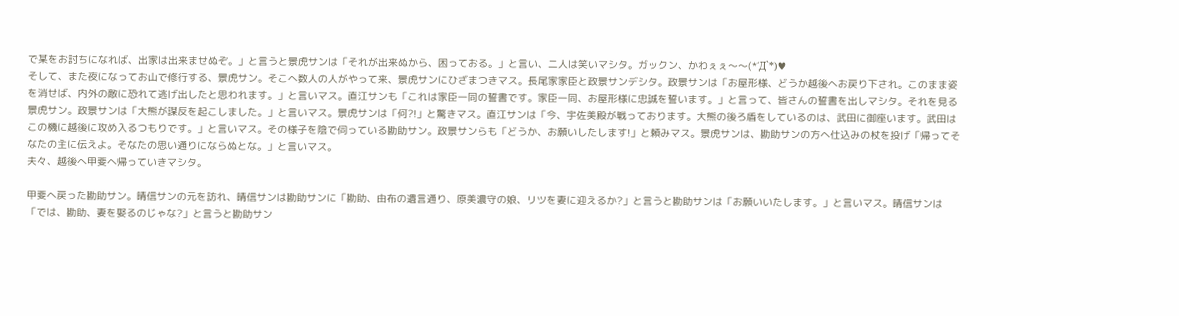で某をお討ちになれば、出家は出来ませぬぞ。」と言うと景虎サンは「それが出来ぬから、困っておる。」と言い、二人は笑いマシタ。ガックン、かわぇぇ〜〜(*´Д`*)♥
そして、また夜になってお山で修行する、景虎サン。そこへ数人の人がやって来、景虎サンにひざまつきマス。長尾家家臣と政景サンデシタ。政景サンは「お屋形様、どうか越後へお戻り下され。このまま姿を消せば、内外の敵に恐れて逃げ出したと思われます。」と言いマス。直江サンも「これは家臣一同の誓書です。家臣一同、お屋形様に忠誠を誓います。」と言って、皆さんの誓書を出しマシタ。それを見る景虎サン。政景サンは「大熊が謀反を起こしました。」と言いマス。景虎サンは「何?!」と驚きマス。直江サンは「今、宇佐美殿が戦っております。大熊の後ろ盾をしているのは、武田に御座います。武田はこの機に越後に攻め入るつもりです。」と言いマス。その様子を陰で伺っている勘助サン。政景サンらも「どうか、お願いしたします!」と頼みマス。景虎サンは、勘助サンの方へ仕込みの杖を投げ「帰ってそなたの主に伝えよ。そなたの思い通りにならぬとな。」と言いマス。
夫々、越後へ甲斐へ帰っていきマシタ。

甲斐へ戻った勘助サン。晴信サンの元を訪れ、晴信サンは勘助サンに「勘助、由布の遺言通り、原美濃守の娘、リツを妻に迎えるか?」と言うと勘助サンは「お願いいたします。」と言いマス。晴信サンは「では、勘助、妻を娶るのじゃな?」と言うと勘助サン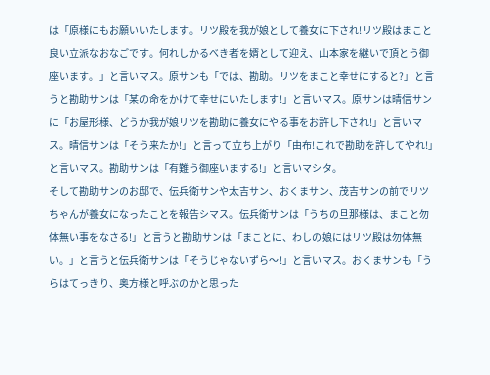は「原様にもお願いいたします。リツ殿を我が娘として養女に下され!リツ殿はまこと良い立派なおなごです。何れしかるべき者を婿として迎え、山本家を継いで頂とう御座います。」と言いマス。原サンも「では、勘助。リツをまこと幸せにすると?」と言うと勘助サンは「某の命をかけて幸せにいたします!」と言いマス。原サンは晴信サンに「お屋形様、どうか我が娘リツを勘助に養女にやる事をお許し下され!」と言いマス。晴信サンは「そう来たか!」と言って立ち上がり「由布!これで勘助を許してやれ!」と言いマス。勘助サンは「有難う御座いまする!」と言いマシタ。
そして勘助サンのお邸で、伝兵衛サンや太吉サン、おくまサン、茂吉サンの前でリツちゃんが養女になったことを報告シマス。伝兵衛サンは「うちの旦那様は、まこと勿体無い事をなさる!」と言うと勘助サンは「まことに、わしの娘にはリツ殿は勿体無い。」と言うと伝兵衛サンは「そうじゃないずら〜!」と言いマス。おくまサンも「うらはてっきり、奥方様と呼ぶのかと思った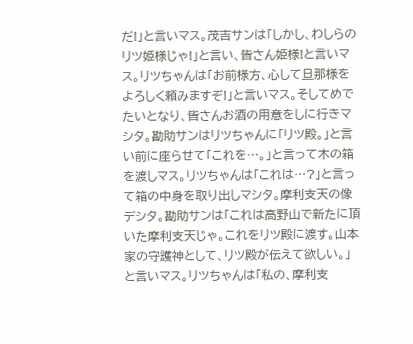だ!」と言いマス。茂吉サンは「しかし、わしらのリツ姫様じゃ!」と言い、皆さん姫様!と言いマス。リツちゃんは「お前様方、心して旦那様をよろしく頼みますぞ!」と言いマス。そしてめでたいとなり、皆さんお酒の用意をしに行きマシタ。勘助サンはリツちゃんに「リツ殿。」と言い前に座らせて「これを…。」と言って木の箱を渡しマス。リツちゃんは「これは…?」と言って箱の中身を取り出しマシタ。摩利支天の像デシタ。勘助サンは「これは高野山で新たに頂いた摩利支天じゃ。これをリツ殿に渡す。山本家の守護神として、リツ殿が伝えて欲しい。」と言いマス。リツちゃんは「私の、摩利支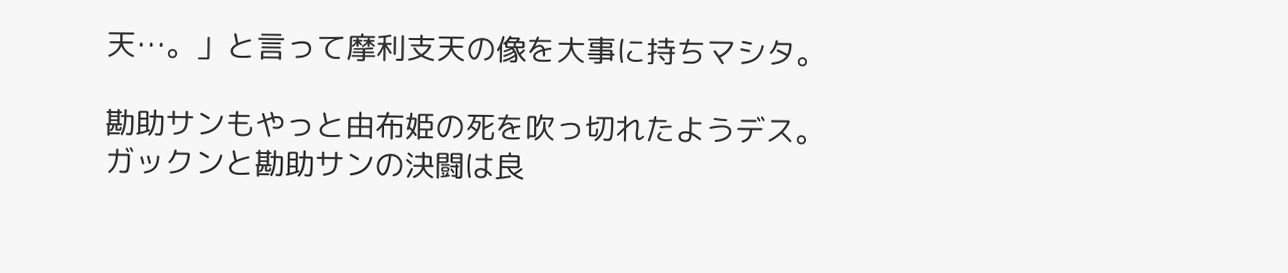天…。」と言って摩利支天の像を大事に持ちマシタ。

勘助サンもやっと由布姫の死を吹っ切れたようデス。
ガックンと勘助サンの決闘は良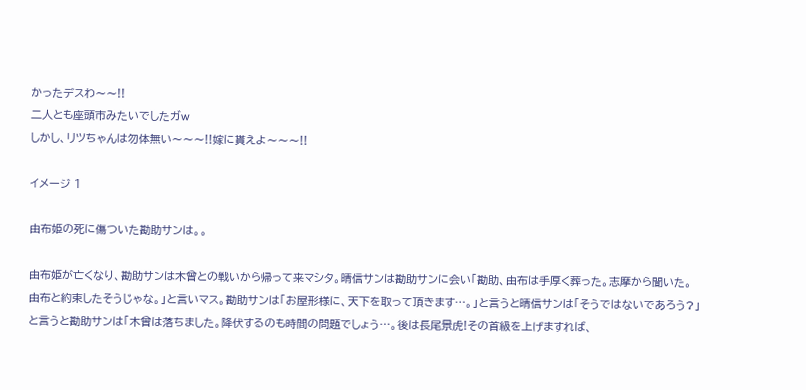かったデスわ〜〜!!
二人とも座頭市みたいでしたガw
しかし、リツちゃんは勿体無い〜〜〜!!嫁に貰えよ〜〜〜!!

イメージ 1

由布姫の死に傷ついた勘助サンは。。

由布姫が亡くなり、勘助サンは木曾との戦いから帰って来マシタ。晴信サンは勘助サンに会い「勘助、由布は手厚く葬った。志摩から聞いた。由布と約束したそうじゃな。」と言いマス。勘助サンは「お屋形様に、天下を取って頂きます…。」と言うと晴信サンは「そうではないであろう?」と言うと勘助サンは「木曾は落ちました。降伏するのも時間の問題でしょう…。後は長尾景虎!その首級を上げますれば、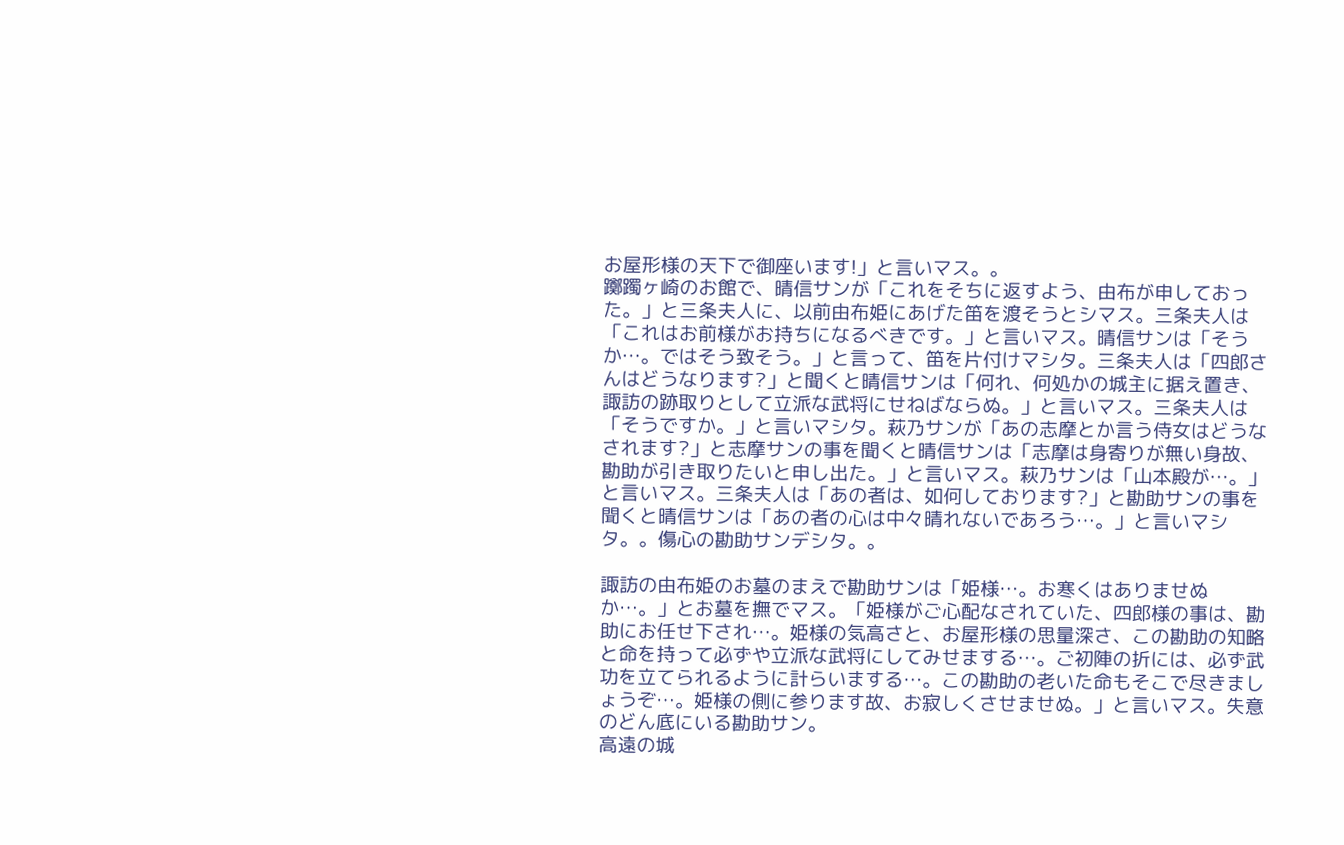お屋形様の天下で御座います!」と言いマス。。
躑躅ヶ崎のお館で、晴信サンが「これをそちに返すよう、由布が申しておった。」と三条夫人に、以前由布姫にあげた笛を渡そうとシマス。三条夫人は「これはお前様がお持ちになるべきです。」と言いマス。晴信サンは「そうか…。ではそう致そう。」と言って、笛を片付けマシタ。三条夫人は「四郎さんはどうなります?」と聞くと晴信サンは「何れ、何処かの城主に据え置き、諏訪の跡取りとして立派な武将にせねばならぬ。」と言いマス。三条夫人は「そうですか。」と言いマシタ。萩乃サンが「あの志摩とか言う侍女はどうなされます?」と志摩サンの事を聞くと晴信サンは「志摩は身寄りが無い身故、勘助が引き取りたいと申し出た。」と言いマス。萩乃サンは「山本殿が…。」と言いマス。三条夫人は「あの者は、如何しております?」と勘助サンの事を聞くと晴信サンは「あの者の心は中々晴れないであろう…。」と言いマシタ。。傷心の勘助サンデシタ。。

諏訪の由布姫のお墓のまえで勘助サンは「姫様…。お寒くはありませぬか…。」とお墓を撫でマス。「姫様がご心配なされていた、四郎様の事は、勘助にお任せ下され…。姫様の気高さと、お屋形様の思量深さ、この勘助の知略と命を持って必ずや立派な武将にしてみせまする…。ご初陣の折には、必ず武功を立てられるように計らいまする…。この勘助の老いた命もそこで尽きましょうぞ…。姫様の側に参ります故、お寂しくさせませぬ。」と言いマス。失意のどん底にいる勘助サン。
高遠の城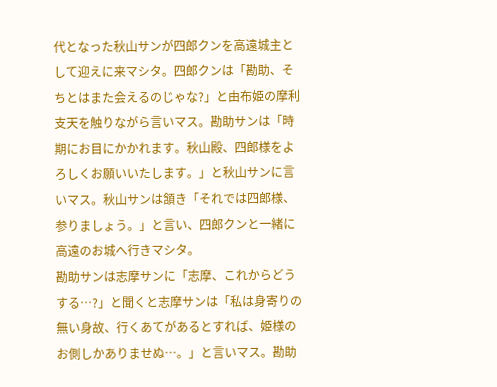代となった秋山サンが四郎クンを高遠城主として迎えに来マシタ。四郎クンは「勘助、そちとはまた会えるのじゃな?」と由布姫の摩利支天を触りながら言いマス。勘助サンは「時期にお目にかかれます。秋山殿、四郎様をよろしくお願いいたします。」と秋山サンに言いマス。秋山サンは頷き「それでは四郎様、参りましょう。」と言い、四郎クンと一緒に高遠のお城へ行きマシタ。
勘助サンは志摩サンに「志摩、これからどうする…?」と聞くと志摩サンは「私は身寄りの無い身故、行くあてがあるとすれば、姫様のお側しかありませぬ…。」と言いマス。勘助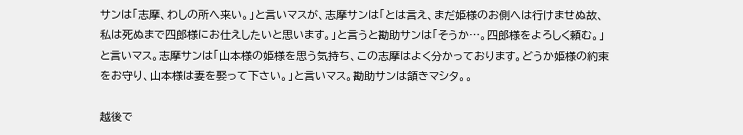サンは「志摩、わしの所へ来い。」と言いマスが、志摩サンは「とは言え、まだ姫様のお側へは行けませぬ故、私は死ぬまで四郎様にお仕えしたいと思います。」と言うと勘助サンは「そうか…。四郎様をよろしく頼む。」と言いマス。志摩サンは「山本様の姫様を思う気持ち、この志摩はよく分かっております。どうか姫様の約束をお守り、山本様は妻を娶って下さい。」と言いマス。勘助サンは頷きマシタ。。

越後で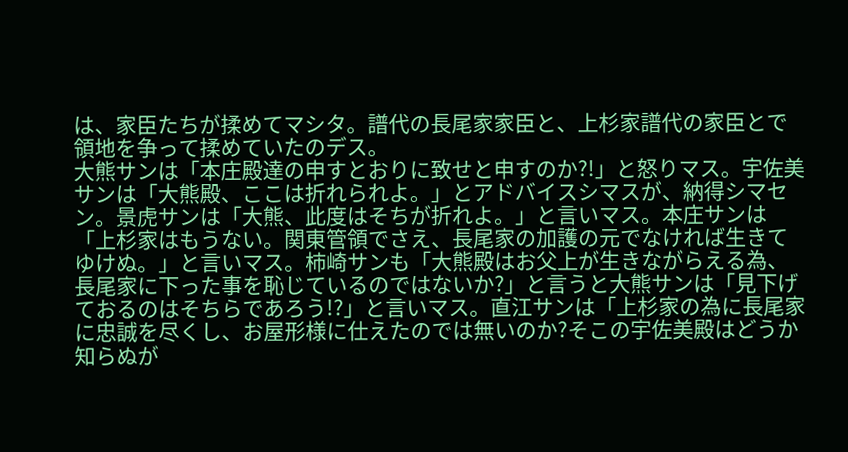は、家臣たちが揉めてマシタ。譜代の長尾家家臣と、上杉家譜代の家臣とで領地を争って揉めていたのデス。
大熊サンは「本庄殿達の申すとおりに致せと申すのか?!」と怒りマス。宇佐美サンは「大熊殿、ここは折れられよ。」とアドバイスシマスが、納得シマセン。景虎サンは「大熊、此度はそちが折れよ。」と言いマス。本庄サンは「上杉家はもうない。関東管領でさえ、長尾家の加護の元でなければ生きてゆけぬ。」と言いマス。柿崎サンも「大熊殿はお父上が生きながらえる為、長尾家に下った事を恥じているのではないか?」と言うと大熊サンは「見下げておるのはそちらであろう!?」と言いマス。直江サンは「上杉家の為に長尾家に忠誠を尽くし、お屋形様に仕えたのでは無いのか?そこの宇佐美殿はどうか知らぬが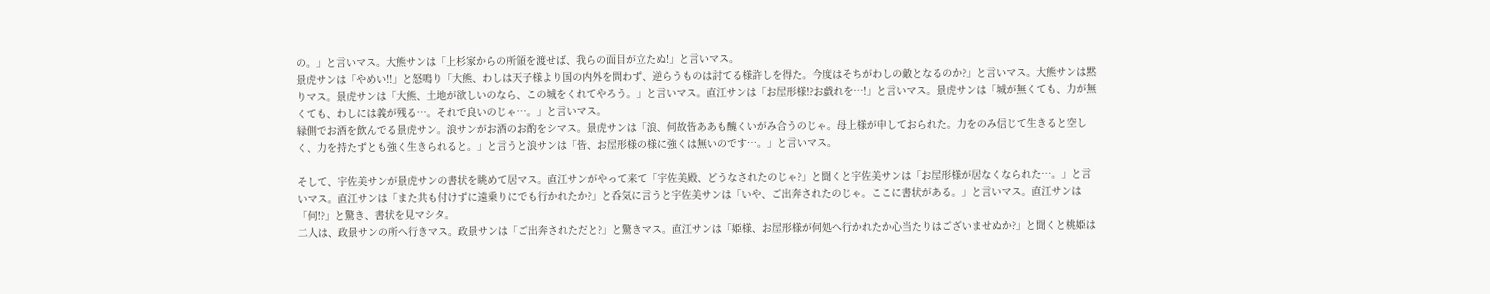の。」と言いマス。大熊サンは「上杉家からの所領を渡せば、我らの面目が立たぬ!」と言いマス。
景虎サンは「やめい!!」と怒鳴り「大熊、わしは天子様より国の内外を問わず、逆らうものは討てる様許しを得た。今度はそちがわしの敵となるのか?」と言いマス。大熊サンは黙りマス。景虎サンは「大熊、土地が欲しいのなら、この城をくれてやろう。」と言いマス。直江サンは「お屋形様!?お戯れを…!」と言いマス。景虎サンは「城が無くても、力が無くても、わしには義が残る…。それで良いのじゃ…。」と言いマス。
縁側でお酒を飲んでる景虎サン。浪サンがお酒のお酌をシマス。景虎サンは「浪、何故皆ああも醜くいがみ合うのじゃ。母上様が申しておられた。力をのみ信じて生きると空しく、力を持たずとも強く生きられると。」と言うと浪サンは「皆、お屋形様の様に強くは無いのです…。」と言いマス。

そして、宇佐美サンが景虎サンの書状を眺めて居マス。直江サンがやって来て「宇佐美殿、どうなされたのじゃ?」と聞くと宇佐美サンは「お屋形様が居なくなられた…。」と言いマス。直江サンは「また共も付けずに遠乗りにでも行かれたか?」と呑気に言うと宇佐美サンは「いや、ご出奔されたのじゃ。ここに書状がある。」と言いマス。直江サンは「何!?」と驚き、書状を見マシタ。
二人は、政景サンの所へ行きマス。政景サンは「ご出奔されただと?」と驚きマス。直江サンは「姫様、お屋形様が何処へ行かれたか心当たりはございませぬか?」と聞くと桃姫は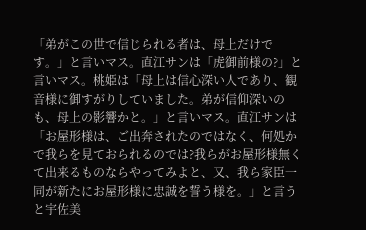「弟がこの世で信じられる者は、母上だけです。」と言いマス。直江サンは「虎御前様の?」と言いマス。桃姫は「母上は信心深い人であり、観音様に御すがりしていました。弟が信仰深いのも、母上の影響かと。」と言いマス。直江サンは「お屋形様は、ご出奔されたのではなく、何処かで我らを見ておられるのでは?我らがお屋形様無くて出来るものならやってみよと、又、我ら家臣一同が新たにお屋形様に忠誠を誓う様を。」と言うと宇佐美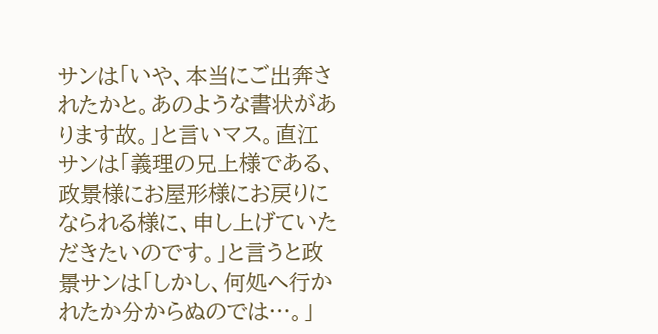サンは「いや、本当にご出奔されたかと。あのような書状があります故。」と言いマス。直江サンは「義理の兄上様である、政景様にお屋形様にお戻りになられる様に、申し上げていただきたいのです。」と言うと政景サンは「しかし、何処へ行かれたか分からぬのでは…。」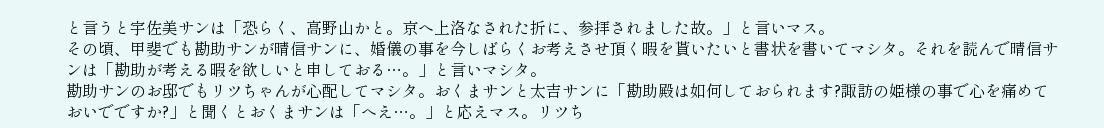と言うと宇佐美サンは「恐らく、高野山かと。京へ上洛なされた折に、参拝されました故。」と言いマス。
その頃、甲斐でも勘助サンが晴信サンに、婚儀の事を今しばらくお考えさせ頂く暇を貰いたいと書状を書いてマシタ。それを読んで晴信サンは「勘助が考える暇を欲しいと申しておる…。」と言いマシタ。
勘助サンのお邸でもリツちゃんが心配してマシタ。おくまサンと太吉サンに「勘助殿は如何しておられます?諏訪の姫様の事で心を痛めておいでですか?」と聞くとおくまサンは「へえ…。」と応えマス。リツち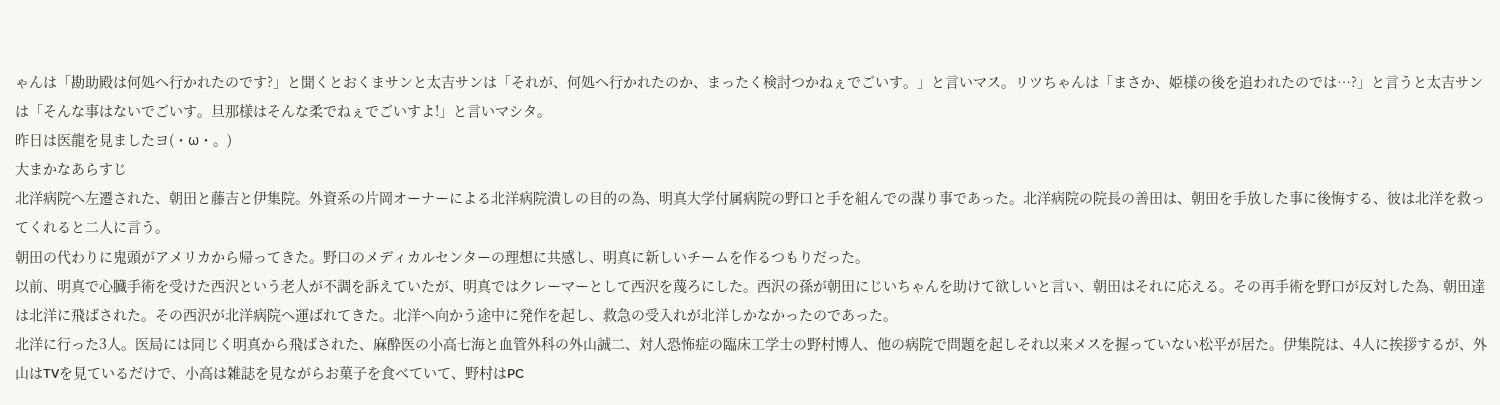ゃんは「勘助殿は何処へ行かれたのです?」と聞くとおくまサンと太吉サンは「それが、何処へ行かれたのか、まったく検討つかねぇでごいす。」と言いマス。リツちゃんは「まさか、姫様の後を追われたのでは…?」と言うと太吉サンは「そんな事はないでごいす。旦那様はそんな柔でねぇでごいすよ!」と言いマシタ。
昨日は医龍を見ましたヨ(・ω・。)
大まかなあらすじ
北洋病院へ左遷された、朝田と藤吉と伊集院。外資系の片岡オーナーによる北洋病院潰しの目的の為、明真大学付属病院の野口と手を組んでの謀り事であった。北洋病院の院長の善田は、朝田を手放した事に後悔する、彼は北洋を救ってくれると二人に言う。
朝田の代わりに鬼頭がアメリカから帰ってきた。野口のメディカルセンターの理想に共感し、明真に新しいチームを作るつもりだった。
以前、明真で心臓手術を受けた西沢という老人が不調を訴えていたが、明真ではクレーマーとして西沢を蔑ろにした。西沢の孫が朝田にじいちゃんを助けて欲しいと言い、朝田はそれに応える。その再手術を野口が反対した為、朝田達は北洋に飛ばされた。その西沢が北洋病院へ運ばれてきた。北洋へ向かう途中に発作を起し、救急の受入れが北洋しかなかったのであった。
北洋に行った3人。医局には同じく明真から飛ばされた、麻酔医の小高七海と血管外科の外山誠二、対人恐怖症の臨床工学士の野村博人、他の病院で問題を起しそれ以来メスを握っていない松平が居た。伊集院は、4人に挨拶するが、外山はTVを見ているだけで、小高は雑誌を見ながらお菓子を食べていて、野村はPC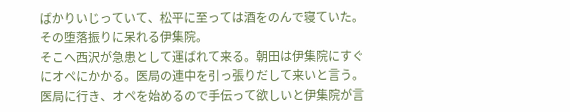ばかりいじっていて、松平に至っては酒をのんで寝ていた。その堕落振りに呆れる伊集院。
そこへ西沢が急患として運ばれて来る。朝田は伊集院にすぐにオペにかかる。医局の連中を引っ張りだして来いと言う。医局に行き、オペを始めるので手伝って欲しいと伊集院が言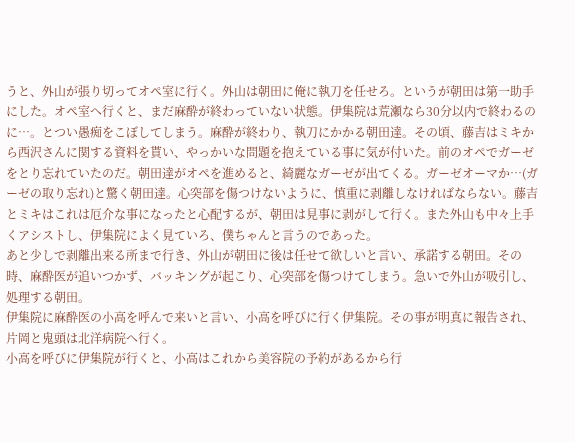うと、外山が張り切ってオペ室に行く。外山は朝田に俺に執刀を任せろ。というが朝田は第一助手にした。オペ室へ行くと、まだ麻酔が終わっていない状態。伊集院は荒瀬なら30分以内で終わるのに…。とつい愚痴をこぼしてしまう。麻酔が終わり、執刀にかかる朝田達。その頃、藤吉はミキから西沢さんに関する資料を貰い、やっかいな問題を抱えている事に気が付いた。前のオペでガーゼをとり忘れていたのだ。朝田達がオペを進めると、綺麗なガーゼが出てくる。ガーゼオーマか…(ガーゼの取り忘れ)と驚く朝田達。心突部を傷つけないように、慎重に剥離しなければならない。藤吉とミキはこれは厄介な事になったと心配するが、朝田は見事に剥がして行く。また外山も中々上手くアシストし、伊集院によく見ていろ、僕ちゃんと言うのであった。
あと少しで剥離出来る所まで行き、外山が朝田に後は任せて欲しいと言い、承諾する朝田。その時、麻酔医が追いつかず、バッキングが起こり、心突部を傷つけてしまう。急いで外山が吸引し、処理する朝田。
伊集院に麻酔医の小高を呼んで来いと言い、小高を呼びに行く伊集院。その事が明真に報告され、片岡と鬼頭は北洋病院へ行く。
小高を呼びに伊集院が行くと、小高はこれから美容院の予約があるから行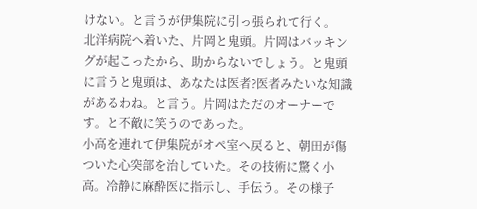けない。と言うが伊集院に引っ張られて行く。
北洋病院へ着いた、片岡と鬼頭。片岡はバッキングが起こったから、助からないでしょう。と鬼頭に言うと鬼頭は、あなたは医者?医者みたいな知識があるわね。と言う。片岡はただのオーナーです。と不敵に笑うのであった。
小高を連れて伊集院がオペ室へ戻ると、朝田が傷ついた心突部を治していた。その技術に驚く小高。冷静に麻酔医に指示し、手伝う。その様子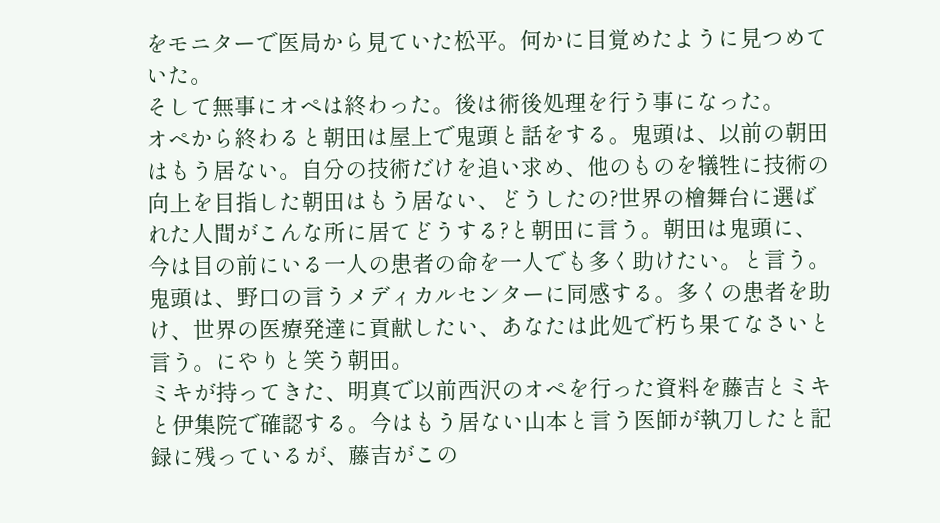をモニターで医局から見ていた松平。何かに目覚めたように見つめていた。
そして無事にオペは終わった。後は術後処理を行う事になった。
オペから終わると朝田は屋上で鬼頭と話をする。鬼頭は、以前の朝田はもう居ない。自分の技術だけを追い求め、他のものを犠牲に技術の向上を目指した朝田はもう居ない、どうしたの?世界の檜舞台に選ばれた人間がこんな所に居てどうする?と朝田に言う。朝田は鬼頭に、今は目の前にいる一人の患者の命を一人でも多く助けたい。と言う。鬼頭は、野口の言うメディカルセンターに同感する。多くの患者を助け、世界の医療発達に貢献したい、あなたは此処で朽ち果てなさいと言う。にやりと笑う朝田。
ミキが持ってきた、明真で以前西沢のオペを行った資料を藤吉とミキと伊集院で確認する。今はもう居ない山本と言う医師が執刀したと記録に残っているが、藤吉がこの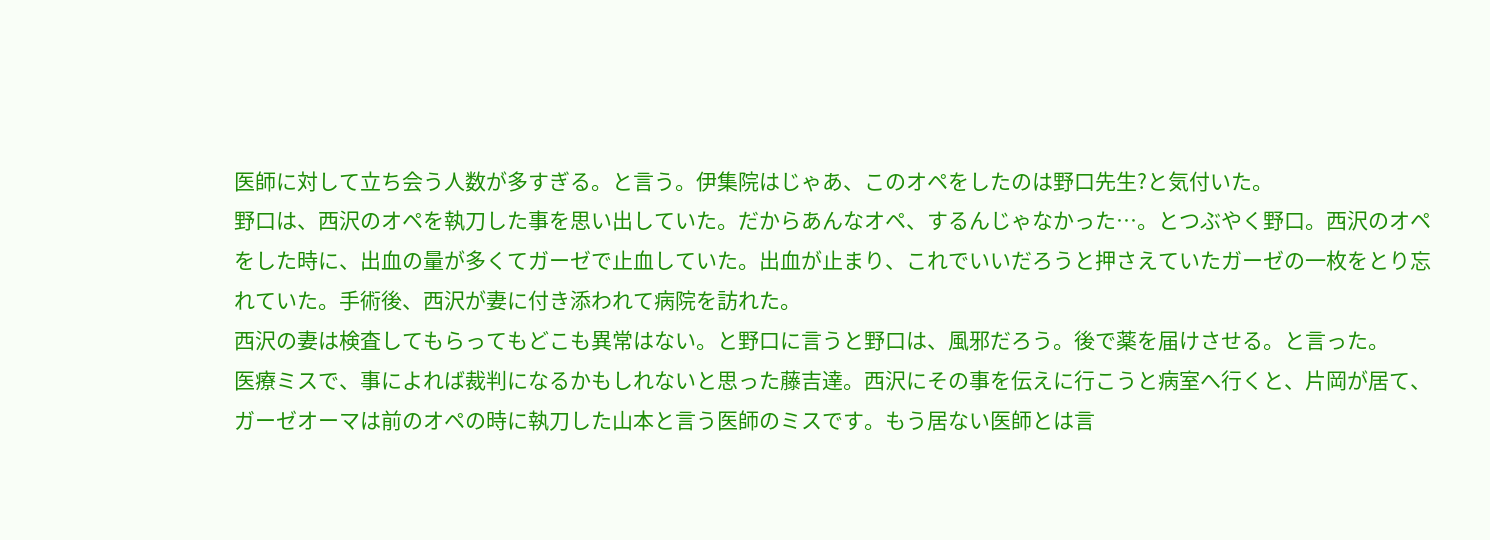医師に対して立ち会う人数が多すぎる。と言う。伊集院はじゃあ、このオペをしたのは野口先生?と気付いた。
野口は、西沢のオペを執刀した事を思い出していた。だからあんなオペ、するんじゃなかった…。とつぶやく野口。西沢のオペをした時に、出血の量が多くてガーゼで止血していた。出血が止まり、これでいいだろうと押さえていたガーゼの一枚をとり忘れていた。手術後、西沢が妻に付き添われて病院を訪れた。
西沢の妻は検査してもらってもどこも異常はない。と野口に言うと野口は、風邪だろう。後で薬を届けさせる。と言った。
医療ミスで、事によれば裁判になるかもしれないと思った藤吉達。西沢にその事を伝えに行こうと病室へ行くと、片岡が居て、ガーゼオーマは前のオペの時に執刀した山本と言う医師のミスです。もう居ない医師とは言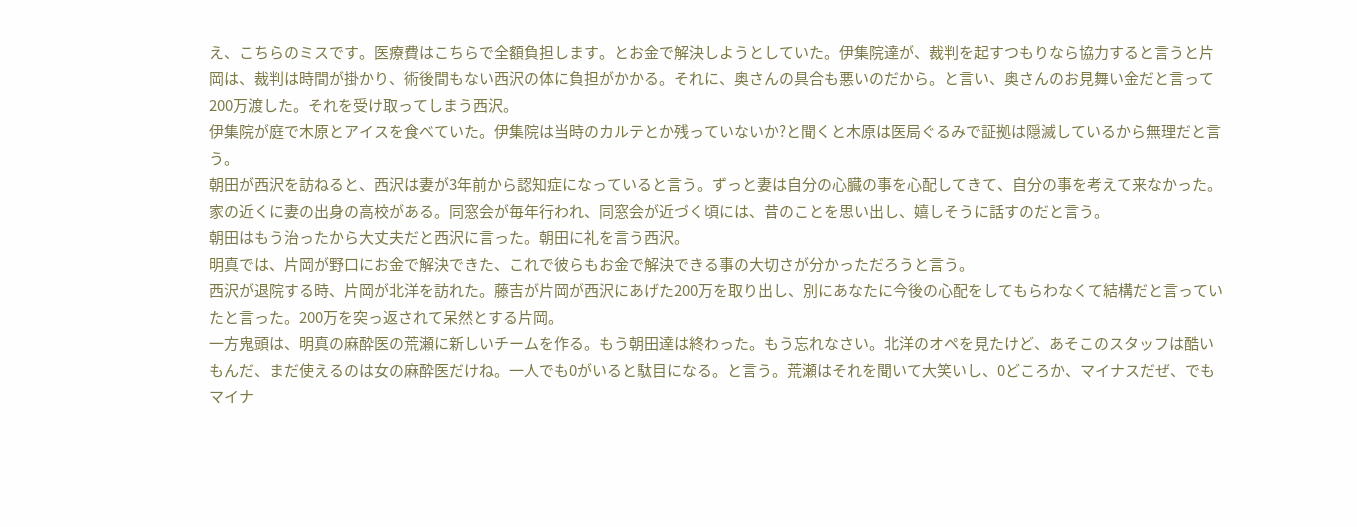え、こちらのミスです。医療費はこちらで全額負担します。とお金で解決しようとしていた。伊集院達が、裁判を起すつもりなら協力すると言うと片岡は、裁判は時間が掛かり、術後間もない西沢の体に負担がかかる。それに、奥さんの具合も悪いのだから。と言い、奥さんのお見舞い金だと言って200万渡した。それを受け取ってしまう西沢。
伊集院が庭で木原とアイスを食べていた。伊集院は当時のカルテとか残っていないか?と聞くと木原は医局ぐるみで証拠は隠滅しているから無理だと言う。
朝田が西沢を訪ねると、西沢は妻が3年前から認知症になっていると言う。ずっと妻は自分の心臓の事を心配してきて、自分の事を考えて来なかった。家の近くに妻の出身の高校がある。同窓会が毎年行われ、同窓会が近づく頃には、昔のことを思い出し、嬉しそうに話すのだと言う。
朝田はもう治ったから大丈夫だと西沢に言った。朝田に礼を言う西沢。
明真では、片岡が野口にお金で解決できた、これで彼らもお金で解決できる事の大切さが分かっただろうと言う。
西沢が退院する時、片岡が北洋を訪れた。藤吉が片岡が西沢にあげた200万を取り出し、別にあなたに今後の心配をしてもらわなくて結構だと言っていたと言った。200万を突っ返されて呆然とする片岡。
一方鬼頭は、明真の麻酔医の荒瀬に新しいチームを作る。もう朝田達は終わった。もう忘れなさい。北洋のオペを見たけど、あそこのスタッフは酷いもんだ、まだ使えるのは女の麻酔医だけね。一人でも0がいると駄目になる。と言う。荒瀬はそれを聞いて大笑いし、0どころか、マイナスだぜ、でもマイナ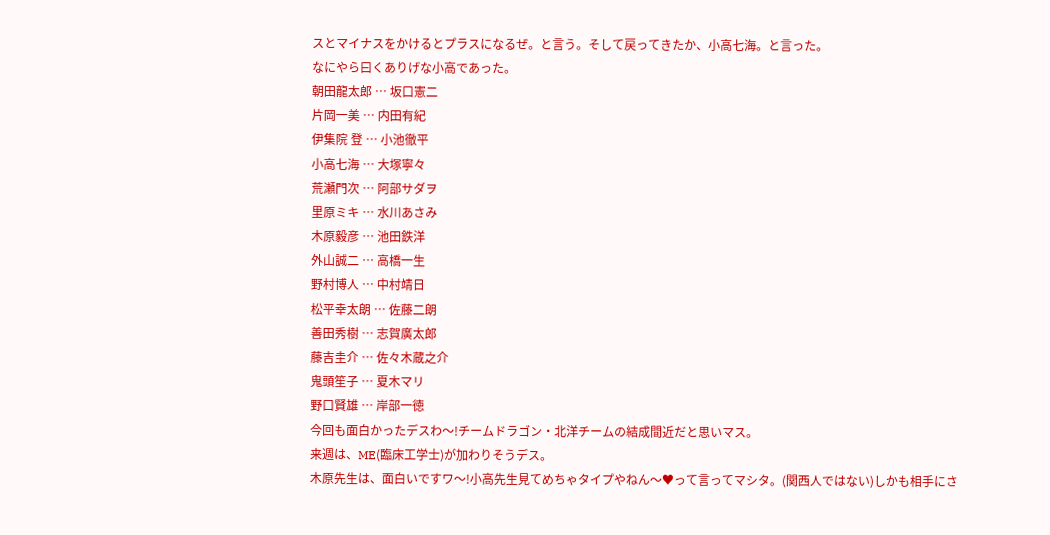スとマイナスをかけるとプラスになるぜ。と言う。そして戻ってきたか、小高七海。と言った。
なにやら曰くありげな小高であった。
朝田龍太郎 … 坂口憲二
片岡一美 … 内田有紀
伊集院 登 … 小池徹平
小高七海 … 大塚寧々
荒瀬門次 … 阿部サダヲ
里原ミキ … 水川あさみ
木原毅彦 … 池田鉄洋
外山誠二 … 高橋一生
野村博人 … 中村靖日
松平幸太朗 … 佐藤二朗
善田秀樹 … 志賀廣太郎
藤吉圭介 … 佐々木蔵之介
鬼頭笙子 … 夏木マリ
野口賢雄 … 岸部一徳
今回も面白かったデスわ〜!チームドラゴン・北洋チームの結成間近だと思いマス。
来週は、ME(臨床工学士)が加わりそうデス。
木原先生は、面白いですワ〜!小高先生見てめちゃタイプやねん〜♥って言ってマシタ。(関西人ではない)しかも相手にさ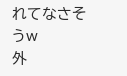れてなさそうw
外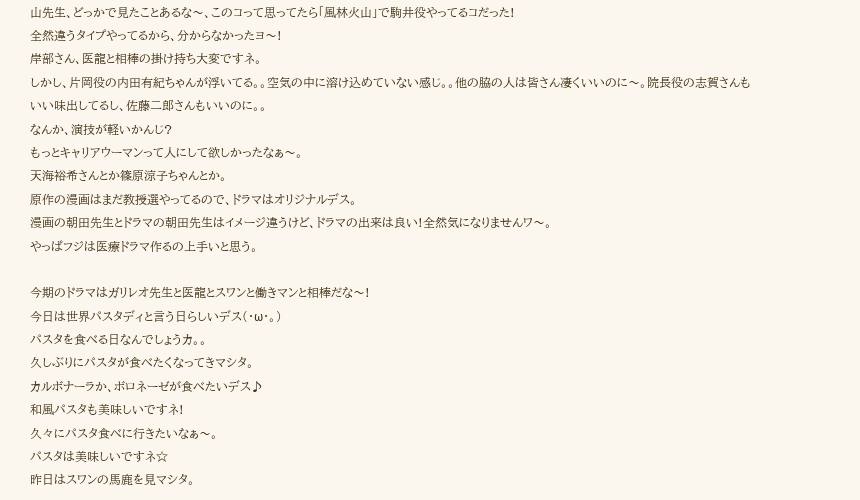山先生、どっかで見たことあるな〜、このコって思ってたら「風林火山」で駒井役やってるコだった!
全然違うタイプやってるから、分からなかったヨ〜!
岸部さん、医龍と相棒の掛け持ち大変ですネ。
しかし、片岡役の内田有紀ちゃんが浮いてる。。空気の中に溶け込めていない感じ。。他の脇の人は皆さん凄くいいのに〜。院長役の志賀さんもいい味出してるし、佐藤二郎さんもいいのに。。
なんか、演技が軽いかんじ?
もっとキャリアウーマンって人にして欲しかったなぁ〜。
天海裕希さんとか篠原涼子ちゃんとか。
原作の漫画はまだ教授選やってるので、ドラマはオリジナルデス。
漫画の朝田先生とドラマの朝田先生はイメージ違うけど、ドラマの出来は良い!全然気になりませんワ〜。
やっぱフジは医療ドラマ作るの上手いと思う。

今期のドラマはガリレオ先生と医龍とスワンと働きマンと相棒だな〜!
今日は世界パスタディと言う日らしいデス(・ω・。)
パスタを食べる日なんでしょうカ。。
久しぶりにパスタが食べたくなってきマシタ。
カルボナーラか、ボロネーゼが食べたいデス♪
和風パスタも美味しいですネ!
久々にパスタ食べに行きたいなぁ〜。
パスタは美味しいですネ☆
昨日はスワンの馬鹿を見マシタ。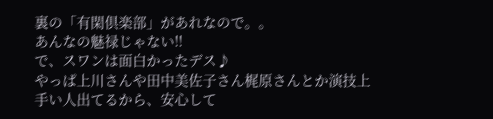裏の「有閑倶楽部」があれなので。。
あんなの魅禄じゃない!!
で、スワンは面白かったデス♪
やっぱ上川さんや田中美佐子さん梶原さんとか演技上手い人出てるから、安心して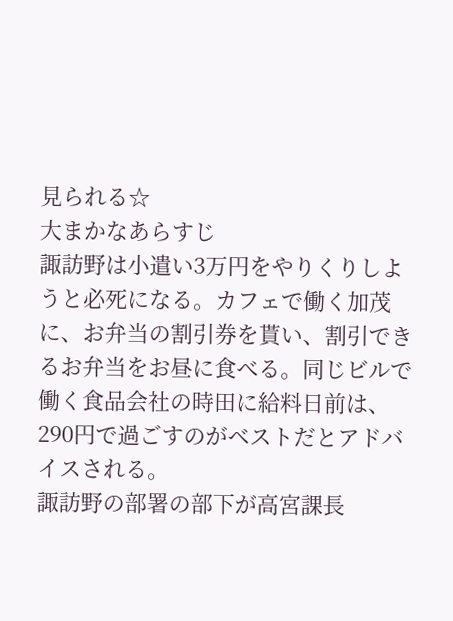見られる☆
大まかなあらすじ
諏訪野は小遣い3万円をやりくりしようと必死になる。カフェで働く加茂に、お弁当の割引券を貰い、割引できるお弁当をお昼に食べる。同じビルで働く食品会社の時田に給料日前は、290円で過ごすのがベストだとアドバイスされる。
諏訪野の部署の部下が高宮課長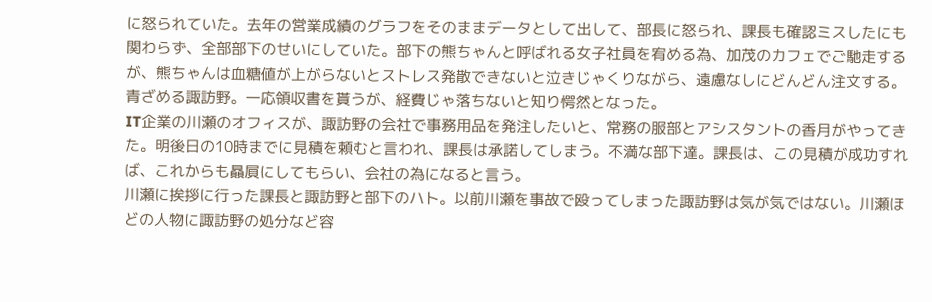に怒られていた。去年の営業成績のグラフをそのままデータとして出して、部長に怒られ、課長も確認ミスしたにも関わらず、全部部下のせいにしていた。部下の熊ちゃんと呼ばれる女子社員を宥める為、加茂のカフェでご馳走するが、熊ちゃんは血糖値が上がらないとストレス発散できないと泣きじゃくりながら、遠慮なしにどんどん注文する。青ざめる諏訪野。一応領収書を貰うが、経費じゃ落ちないと知り愕然となった。
IT企業の川瀬のオフィスが、諏訪野の会社で事務用品を発注したいと、常務の服部とアシスタントの香月がやってきた。明後日の10時までに見積を頼むと言われ、課長は承諾してしまう。不満な部下達。課長は、この見積が成功すれば、これからも贔屓にしてもらい、会社の為になると言う。
川瀬に挨拶に行った課長と諏訪野と部下のハト。以前川瀬を事故で殴ってしまった諏訪野は気が気ではない。川瀬ほどの人物に諏訪野の処分など容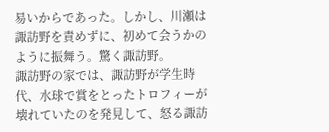易いからであった。しかし、川瀬は諏訪野を責めずに、初めて会うかのように振舞う。驚く諏訪野。
諏訪野の家では、諏訪野が学生時代、水球で賞をとったトロフィーが壊れていたのを発見して、怒る諏訪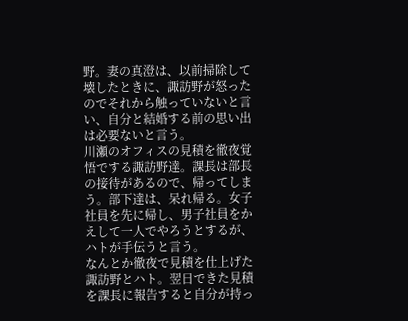野。妻の真澄は、以前掃除して壊したときに、諏訪野が怒ったのでそれから触っていないと言い、自分と結婚する前の思い出は必要ないと言う。
川瀬のオフィスの見積を徹夜覚悟でする諏訪野達。課長は部長の接待があるので、帰ってしまう。部下達は、呆れ帰る。女子社員を先に帰し、男子社員をかえして一人でやろうとするが、ハトが手伝うと言う。
なんとか徹夜で見積を仕上げた諏訪野とハト。翌日できた見積を課長に報告すると自分が持っ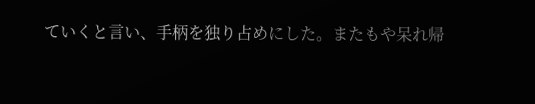ていくと言い、手柄を独り占めにした。またもや呆れ帰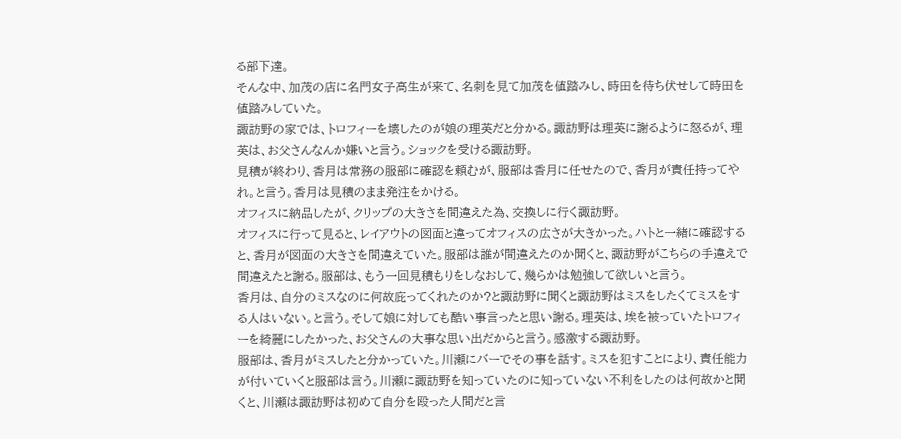る部下達。
そんな中、加茂の店に名門女子高生が来て、名刺を見て加茂を値踏みし、時田を待ち伏せして時田を値踏みしていた。
諏訪野の家では、トロフィーを壊したのが娘の理英だと分かる。諏訪野は理英に謝るように怒るが、理英は、お父さんなんか嫌いと言う。ショックを受ける諏訪野。
見積が終わり、香月は常務の服部に確認を頼むが、服部は香月に任せたので、香月が責任持ってやれ。と言う。香月は見積のまま発注をかける。
オフィスに納品したが、クリップの大きさを間違えた為、交換しに行く諏訪野。
オフィスに行って見ると、レイアウトの図面と違ってオフィスの広さが大きかった。ハトと一緒に確認すると、香月が図面の大きさを間違えていた。服部は誰が間違えたのか聞くと、諏訪野がこちらの手違えで間違えたと謝る。服部は、もう一回見積もりをしなおして、幾らかは勉強して欲しいと言う。
香月は、自分のミスなのに何故庇ってくれたのか?と諏訪野に聞くと諏訪野はミスをしたくてミスをする人はいない。と言う。そして娘に対しても酷い事言ったと思い謝る。理英は、埃を被っていたトロフィーを綺麗にしたかった、お父さんの大事な思い出だからと言う。感激する諏訪野。
服部は、香月がミスしたと分かっていた。川瀬にバーでその事を話す。ミスを犯すことにより、責任能力が付いていくと服部は言う。川瀬に諏訪野を知っていたのに知っていない不利をしたのは何故かと聞くと、川瀬は諏訪野は初めて自分を殴った人間だと言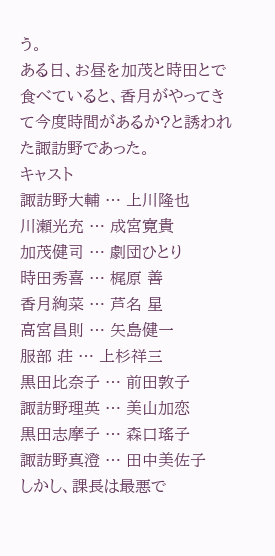う。
ある日、お昼を加茂と時田とで食べていると、香月がやってきて今度時間があるか?と誘われた諏訪野であった。
キャスト
諏訪野大輔 … 上川隆也
川瀬光充 … 成宮寛貴
加茂健司 … 劇団ひとり
時田秀喜 … 梶原 善
香月絢菜 … 芦名 星
高宮昌則 … 矢島健一
服部 荘 … 上杉祥三
黒田比奈子 … 前田敦子
諏訪野理英 … 美山加恋
黒田志摩子 … 森口瑤子
諏訪野真澄 … 田中美佐子
しかし、課長は最悪で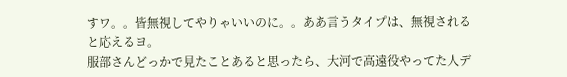すワ。。皆無視してやりゃいいのに。。ああ言うタイプは、無視されると応えるヨ。
服部さんどっかで見たことあると思ったら、大河で高遠役やってた人デ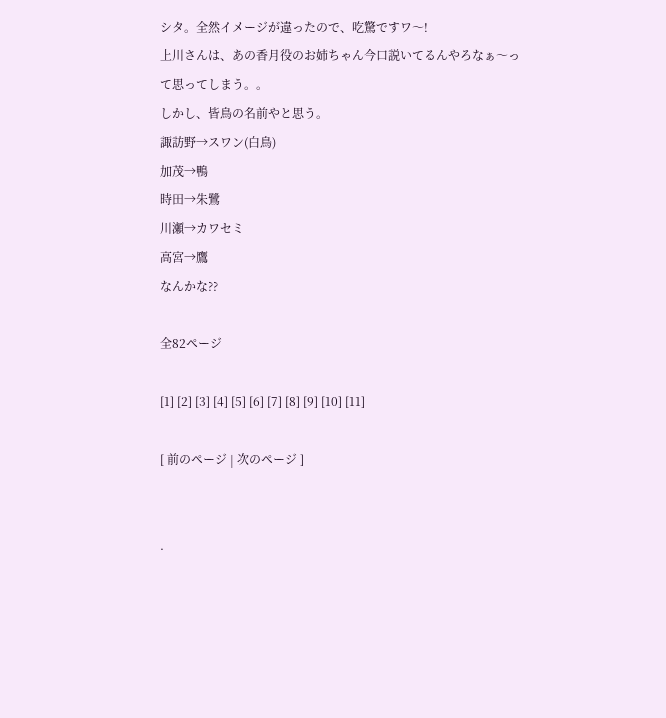シタ。全然イメージが違ったので、吃驚ですワ〜!
上川さんは、あの香月役のお姉ちゃん今口説いてるんやろなぁ〜って思ってしまう。。
しかし、皆鳥の名前やと思う。
諏訪野→スワン(白鳥)
加茂→鴨
時田→朱鷺
川瀬→カワセミ
高宮→鷹
なんかな??

全82ページ

[1] [2] [3] [4] [5] [6] [7] [8] [9] [10] [11]

[ 前のページ | 次のページ ]


.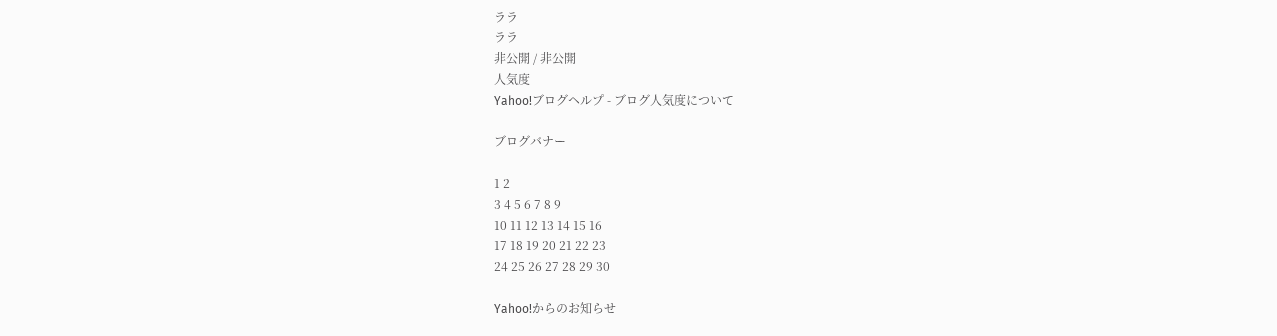ララ
ララ
非公開 / 非公開
人気度
Yahoo!ブログヘルプ - ブログ人気度について

ブログバナー

1 2
3 4 5 6 7 8 9
10 11 12 13 14 15 16
17 18 19 20 21 22 23
24 25 26 27 28 29 30

Yahoo!からのお知らせ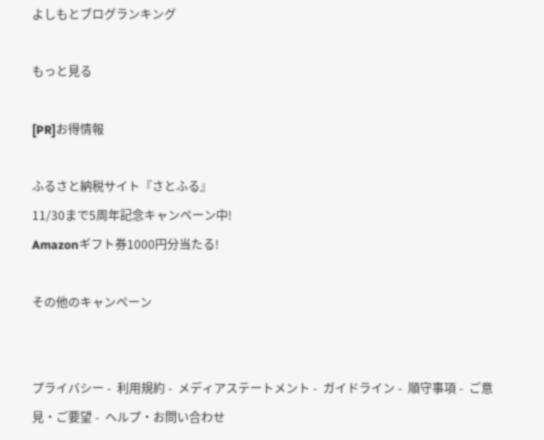よしもとブログランキング

もっと見る

[PR]お得情報

ふるさと納税サイト『さとふる』
11/30まで5周年記念キャンペーン中!
Amazonギフト券1000円分当たる!

その他のキャンペーン


プライバシー -  利用規約 -  メディアステートメント -  ガイドライン -  順守事項 -  ご意見・ご要望 -  ヘルプ・お問い合わせ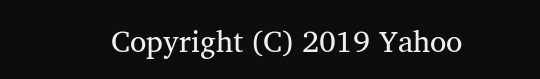Copyright (C) 2019 Yahoo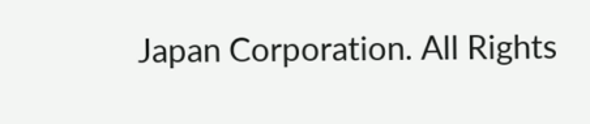Japan Corporation. All Rights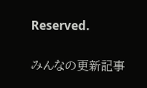Reserved.

みんなの更新記事